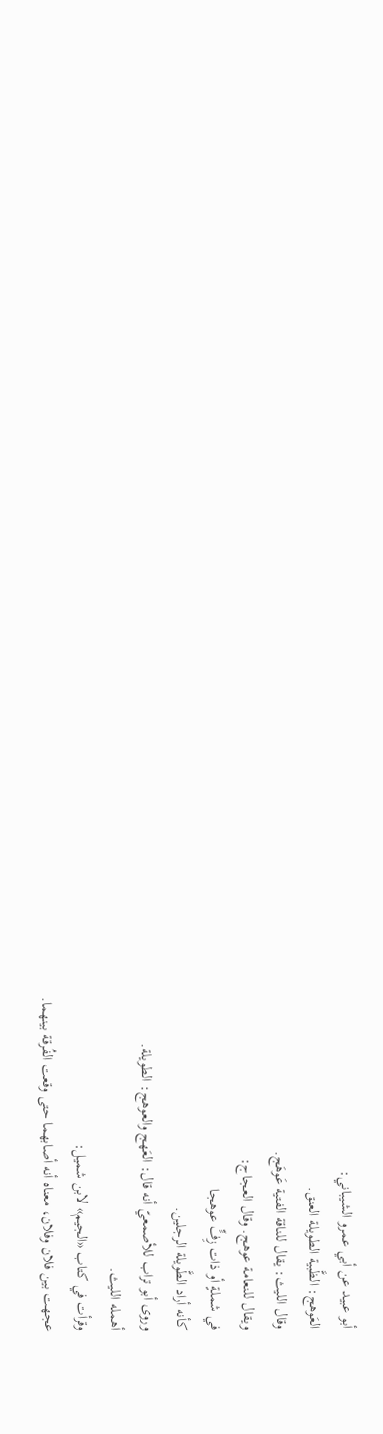أبو عبيد عن أبي عمرو الشيباني:
العَوهج: الظَّبية الطويلة العنق.
وقال الليث: يقال للناقة الفتية عَوهَج.
ويقال للنعامة عوهج. وقال العجاج:
في شملةٍ أو ذات زِفٍّ عوهجا
كأنه أراد الطَّويلة الرجلين.
وروى أبو تراب للأصمعيّ أنه قال: العَهج والعوهج: الطويلة.
أهمله الليث.
وقرأت في كتاب «الجيم» لابن شميل:
عجهت بين فلان وفلان، معناه أنه أصابهما حتى وقعت الفُرقة بينهما.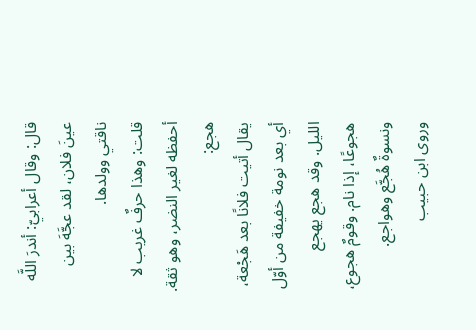قال: وقال أعرابيّ: أندرَ اللَّه عينَ فلان، لقد عجَّهَ بين ناقتي وولدها.
قلت: وهذا حرفٌ غريب لا أحفظه لغير النضر، وهو ثقة.
هجع:
يقال أتيت فلانًا بعد هَجْعة، أي بعد نومة خفيفة من أوّل الليل. وقد هجع يهجع هجوعًا، إذا نام. وقومٌ هجوع، ونسوةٌ هُجَّع وهواجع.
وروى ابن حبيب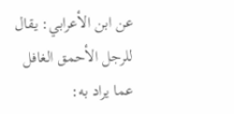عن ابن الأعرابي: يقال للرجل الأحمق الغافل عما يراد به: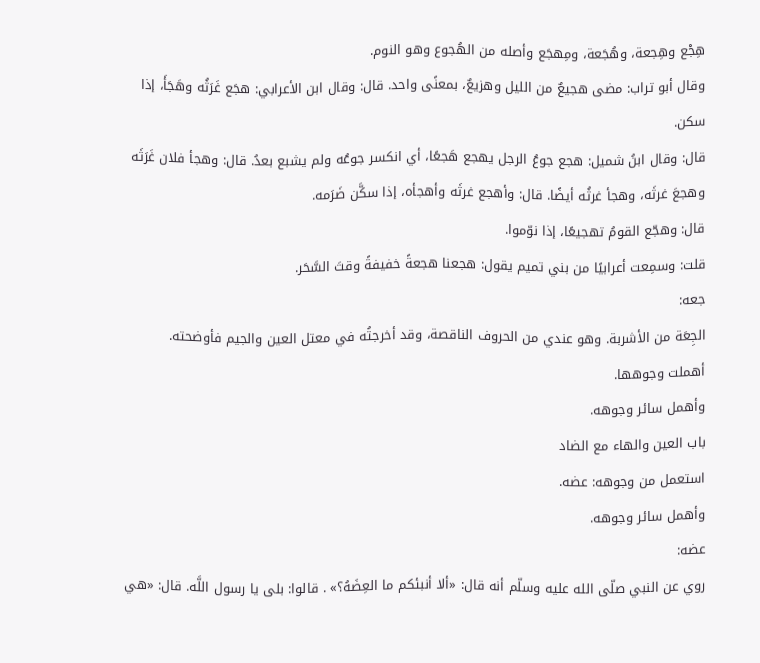هِجْع وهِجعة، وهُجَعة، ومِهجَع وأصله من الهُجوع وهو النوم.
وقال أبو تراب: مضى هجيعٌ من الليل وهزيعٌ، بمعنًى واحد. قال: وقال ابن الأعرابي: هجَع غَرَثُه وهَجَأَ، إذا سكن.
قال: وقال ابنُ شميل: هجع جوعُ الرجل يهجع هَجعًا، أي انكسر جوعُه ولم يشبع بعدُ. قال: وهجأ فلان غَرَثَه وهجعَ غرثَه، وهجأ غرثُه أيضًا. قال: وأهجع غرثَه وأهجأه، إذا سكَّن ضَرَمه.
قال: وهجّع القومُ تهجيعًا، إذا نوّموا.
قلت: وسمِعت أعرابيًا من بني تميم يقول: هجعنا هجعةً خفيفةً وقتَ السَّحَر.
جعه:
الجِعَة من الأشربة. وهو عندي من الحروف الناقصة، وقد أخرجتُه في معتل العين والجيم فأوضحته.
أهملت وجوهها.
وأهمل سائر وجوهه.
باب العين والهاء مع الضاد
استعمل من وجوهه: عضه.
وأهمل سائر وجوهه.
عضه:
روي عن النبي صلّى الله عليه وسلّم أنه قال: «ألا أنبئكم ما العِضَهُ؟» . قالوا: بلى يا رسول اللَّه. قال: «هي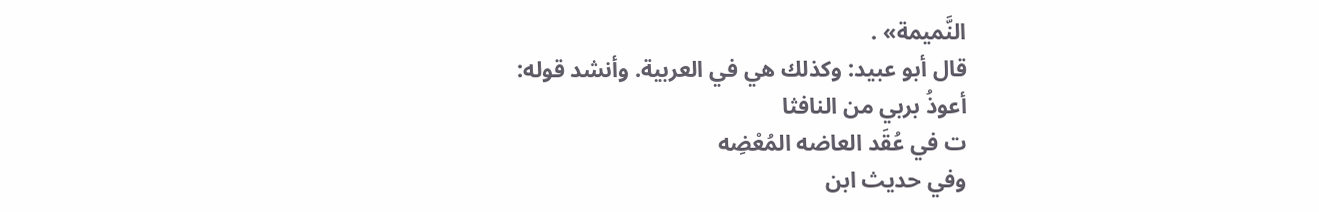النَّميمة» .
قال أبو عبيد: وكذلك هي في العربية. وأنشد قوله:
أعوذُ بربي من النافثا
ت في عُقَد العاضه المُعْضِه
وفي حديث ابن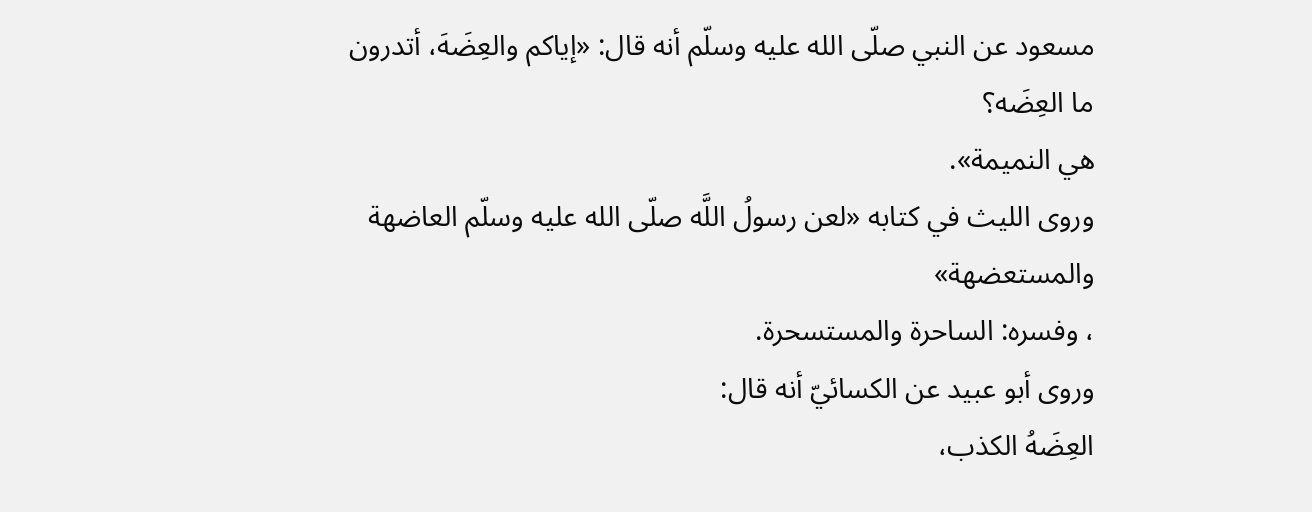مسعود عن النبي صلّى الله عليه وسلّم أنه قال: «إياكم والعِضَهَ، أتدرون ما العِضَه؟
هي النميمة».
وروى الليث في كتابه «لعن رسولُ اللَّه صلّى الله عليه وسلّم العاضهة والمستعضهة»
، وفسره: الساحرة والمستسحرة.
وروى أبو عبيد عن الكسائيّ أنه قال:
العِضَهُ الكذب،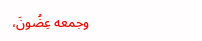وجمعه عِضُونَ،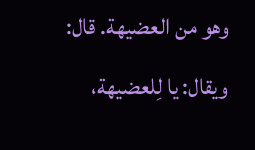وهو من العضيهة. قال: ويقال: يا لِلعضيهة،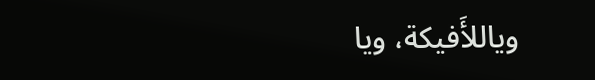وياللأَفيكة، ويا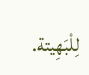لِلْبَهِيتة.